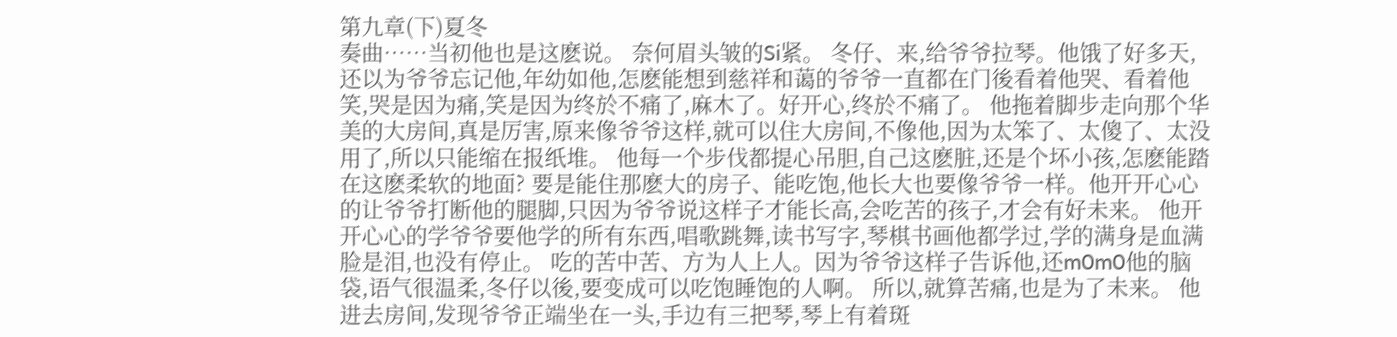第九章(下)夏冬
奏曲……当初他也是这麽说。 奈何眉头皱的Si紧。 冬仔、来,给爷爷拉琴。他饿了好多天,还以为爷爷忘记他,年幼如他,怎麽能想到慈祥和蔼的爷爷一直都在门後看着他哭、看着他笑,哭是因为痛,笑是因为终於不痛了,麻木了。好开心,终於不痛了。 他拖着脚步走向那个华美的大房间,真是厉害,原来像爷爷这样,就可以住大房间,不像他,因为太笨了、太傻了、太没用了,所以只能缩在报纸堆。 他每一个步伐都提心吊胆,自己这麽脏,还是个坏小孩,怎麽能踏在这麽柔软的地面? 要是能住那麽大的房子、能吃饱,他长大也要像爷爷一样。他开开心心的让爷爷打断他的腿脚,只因为爷爷说这样子才能长高,会吃苦的孩子,才会有好未来。 他开开心心的学爷爷要他学的所有东西,唱歌跳舞,读书写字,琴棋书画他都学过,学的满身是血满脸是泪,也没有停止。 吃的苦中苦、方为人上人。因为爷爷这样子告诉他,还m0m0他的脑袋,语气很温柔,冬仔以後,要变成可以吃饱睡饱的人啊。 所以,就算苦痛,也是为了未来。 他进去房间,发现爷爷正端坐在一头,手边有三把琴,琴上有着斑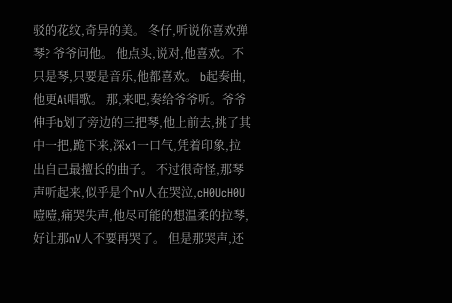驳的花纹,奇异的美。 冬仔,听说你喜欢弹琴? 爷爷问他。 他点头,说对,他喜欢。不只是琴,只要是音乐,他都喜欢。 b起奏曲,他更Ai唱歌。 那,来吧,奏给爷爷听。爷爷伸手b划了旁边的三把琴,他上前去,挑了其中一把,跪下来,深x1一口气,凭着印象,拉出自己最擅长的曲子。 不过很奇怪,那琴声听起来,似乎是个nV人在哭泣,cH0UcH0U噎噎,痛哭失声,他尽可能的想温柔的拉琴,好让那nV人不要再哭了。 但是那哭声,还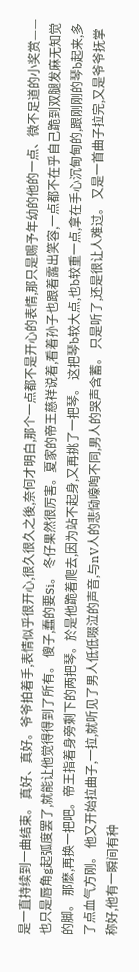是一直持续到一曲结束。 真好、真好。爷爷拍着手,表情似乎很开心,很久很久之後,奈何才明白,那个一点都不是开心的表情,那只是赐予年幼的他的一点、微不足道的小奖赏——也只是唇角g起弧度罢了,就能让他觉得得到了所有。 傻子,蠢的要Si。 冬仔果然很厉害。夏家的帝王慈祥说着,看着孙子也跟着露出笑容,一点都不在乎自己跪到双腿发麻无知觉的脚。 那麽,再换一把吧。帝王指着身旁剩下的两把琴。於是他跪着爬去,因为站不起身,又再挑了一把琴。 这把琴b较大点,也b较重一点,拿在手心沉甸甸的,跟刚刚的琴b起来,多了点血气方刚。 他又开始拉曲子,一拉,就听见了男人低低啜泣的声音,与nV人的悲恸嚎啕不同,男人的哭声含蓄。 只是听了,还是很让人难过。 又是一首曲子拉完,又是爷爷抚掌称好,他有一瞬间有种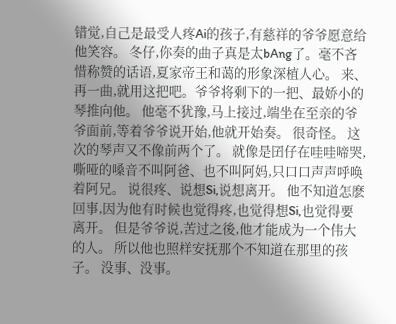错觉,自己是最受人疼Ai的孩子,有慈祥的爷爷愿意给他笑容。 冬仔,你奏的曲子真是太bAng了。毫不吝惜称赞的话语,夏家帝王和蔼的形象深植人心。 来、再一曲,就用这把吧。爷爷将剩下的一把、最娇小的琴推向他。 他毫不犹豫,马上接过,端坐在至亲的爷爷面前,等着爷爷说开始,他就开始奏。 很奇怪。 这次的琴声又不像前两个了。 就像是囝仔在哇哇啼哭,嘶哑的嗓音不叫阿爸、也不叫阿妈,只口口声声呼唤着阿兄。 说很疼、说想Si,说想离开。 他不知道怎麽回事,因为他有时候也觉得疼,也觉得想Si,也觉得要离开。 但是爷爷说,苦过之後,他才能成为一个伟大的人。 所以他也照样安抚那个不知道在那里的孩子。 没事、没事。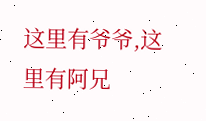这里有爷爷,这里有阿兄